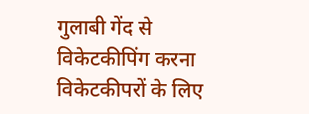गुलाबी गेंद से विकेटकीपिंग करना विकेटकीपरों के लिए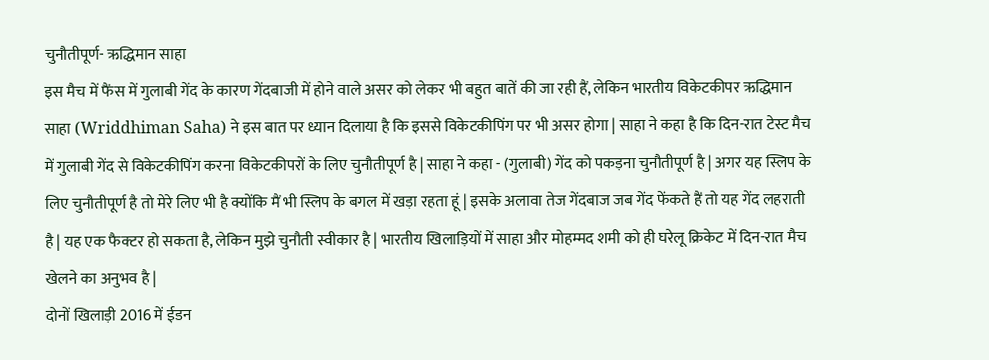चुनौतीपूर्ण- ऋद्धिमान साहा
इस मैच में फैंस में गुलाबी गेंद के कारण गेंदबाजी में होने वाले असर को लेकर भी बहुत बातें की जा रही हैं, लेकिन भारतीय विकेटकीपर ऋद्धिमान साहा (Wriddhiman Saha) ने इस बात पर ध्यान दिलाया है कि इससे विकेटकीपिंग पर भी असर होगा | साहा ने कहा है कि दिन-रात टेस्ट मैच में गुलाबी गेंद से विकेटकीपिंग करना विकेटकीपरों के लिए चुनौतीपूर्ण है | साहा ने कहा - (गुलाबी) गेंद को पकड़ना चुनौतीपूर्ण है | अगर यह स्लिप के लिए चुनौतीपूर्ण है तो मेरे लिए भी है क्योंकि मैं भी स्लिप के बगल में खड़ा रहता हूं | इसके अलावा तेज गेंदबाज जब गेंद फेंकते हैं तो यह गेंद लहराती है | यह एक फैक्टर हो सकता है, लेकिन मुझे चुनौती स्वीकार है | भारतीय खिलाड़ियों में साहा और मोहम्मद शमी को ही घरेलू क्रिकेट में दिन-रात मैच खेलने का अनुभव है |
दोनों खिलाड़ी 2016 में ईडन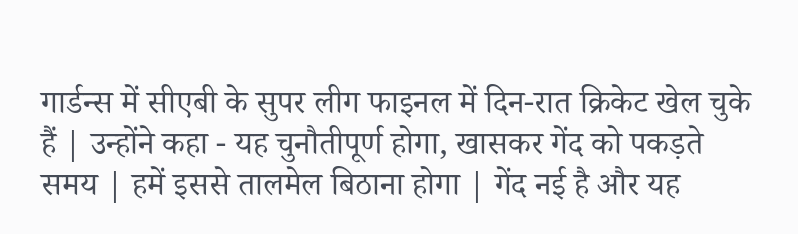गार्डन्स में सीएबी के सुपर लीग फाइनल में दिन-रात क्रिकेट खेल चुके हैं | उन्होंने कहा - यह चुनौतीपूर्ण होगा, खासकर गेंद को पकड़ते समय | हमें इससे तालमेल बिठाना होगा | गेंद नई है और यह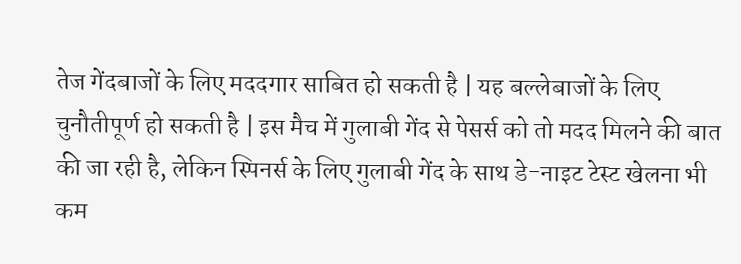तेज गेंदबाजों के लिए मददगार साबित हो सकती है | यह बल्लेबाजों के लिए चुनौतीपूर्ण हो सकती है | इस मैच में गुलाबी गेंद से पेसर्स को तो मदद मिलने की बात की जा रही है, लेकिन स्पिनर्स के लिए गुलाबी गेंद के साथ डे-नाइट टेस्ट खेलना भी कम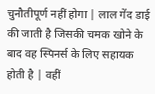चुनौतीपूर्ण नहीं होगा | लाल गेंद डाई की जाती है जिसकी चमक खोने के बाद वह स्पिनर्स के लिए सहायक होती है | वहीं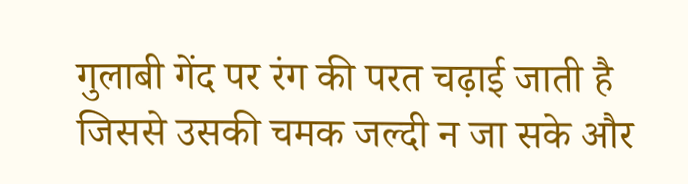गुलाबी गेंद पर रंग की परत चढ़ाई जाती है जिससे उसकी चमक जल्दी न जा सके और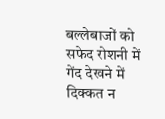बल्लेबाजों को सफेद रोशनी में गेंद देखने में दिक्कत न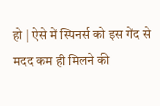हो | ऐसे में स्पिनर्स को इस गेंद से मदद कम ही मिलने की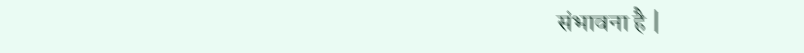संभावना है |